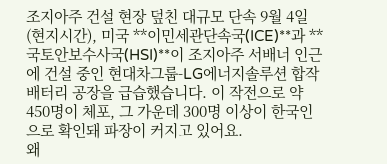조지아주 건설 현장 덮친 대규모 단속 9월 4일(현지시간), 미국 **이민세관단속국(ICE)**과 **국토안보수사국(HSI)**이 조지아주 서배너 인근에 건설 중인 현대차그룹-LG에너지솔루션 합작 배터리 공장을 급습했습니다. 이 작전으로 약 450명이 체포, 그 가운데 300명 이상이 한국인으로 확인돼 파장이 커지고 있어요.
왜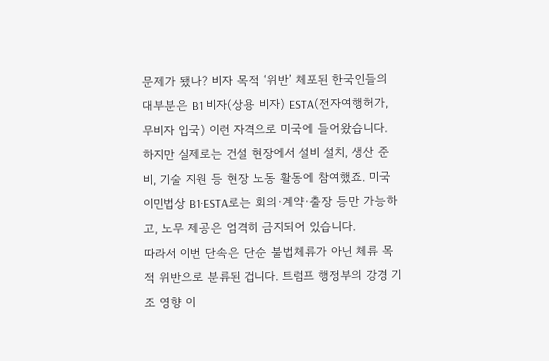문제가 됐나? 비자 목적 ‘위반’ 체포된 한국인들의 대부분은 B1 비자(상용 비자) ESTA(전자여행허가, 무비자 입국) 이런 자격으로 미국에 들어왔습니다.
하지만 실제로는 건설 현장에서 설비 설치, 생산 준비, 기술 지원 등 현장 노동 활동에 참여했죠. 미국 이민법상 B1·ESTA로는 회의·계약·출장 등만 가능하고, 노무 제공은 엄격히 금지되어 있습니다.
따라서 이번 단속은 단순 불법체류가 아닌 체류 목적 위반으로 분류된 겁니다. 트럼프 행정부의 강경 기조 영향 이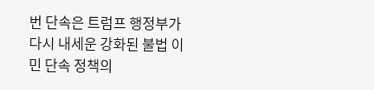번 단속은 트럼프 행정부가 다시 내세운 강화된 불법 이민 단속 정책의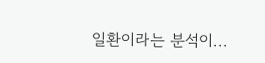일환이라는 분석이...